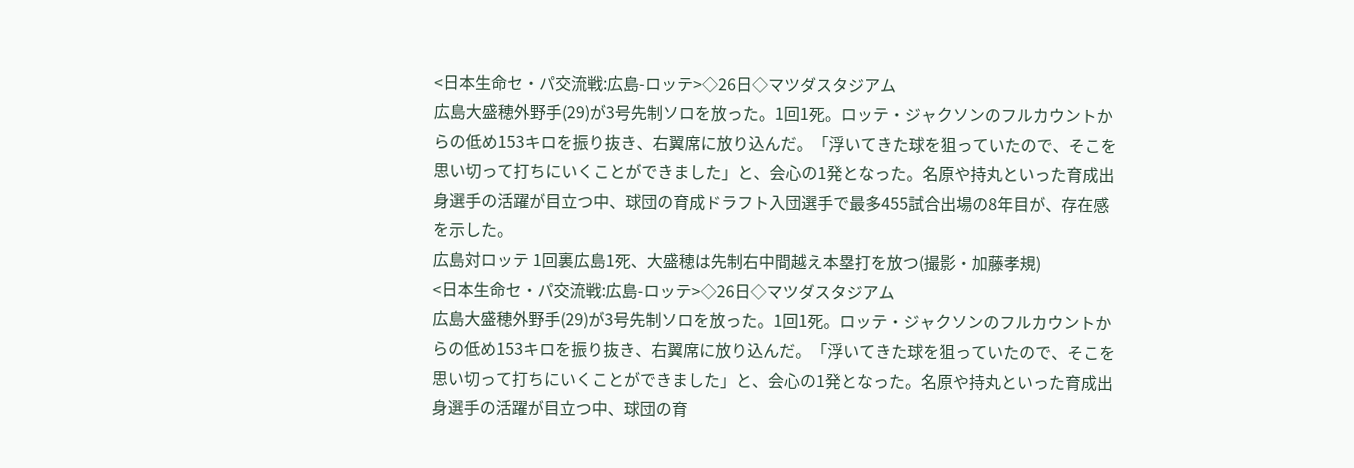<日本生命セ・パ交流戦:広島-ロッテ>◇26日◇マツダスタジアム
広島大盛穂外野手(29)が3号先制ソロを放った。1回1死。ロッテ・ジャクソンのフルカウントからの低め153キロを振り抜き、右翼席に放り込んだ。「浮いてきた球を狙っていたので、そこを思い切って打ちにいくことができました」と、会心の1発となった。名原や持丸といった育成出身選手の活躍が目立つ中、球団の育成ドラフト入団選手で最多455試合出場の8年目が、存在感を示した。
広島対ロッテ 1回裏広島1死、大盛穂は先制右中間越え本塁打を放つ(撮影・加藤孝規)
<日本生命セ・パ交流戦:広島-ロッテ>◇26日◇マツダスタジアム
広島大盛穂外野手(29)が3号先制ソロを放った。1回1死。ロッテ・ジャクソンのフルカウントからの低め153キロを振り抜き、右翼席に放り込んだ。「浮いてきた球を狙っていたので、そこを思い切って打ちにいくことができました」と、会心の1発となった。名原や持丸といった育成出身選手の活躍が目立つ中、球団の育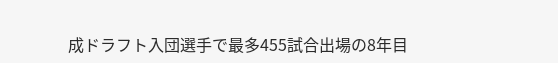成ドラフト入団選手で最多455試合出場の8年目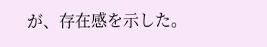が、存在感を示した。